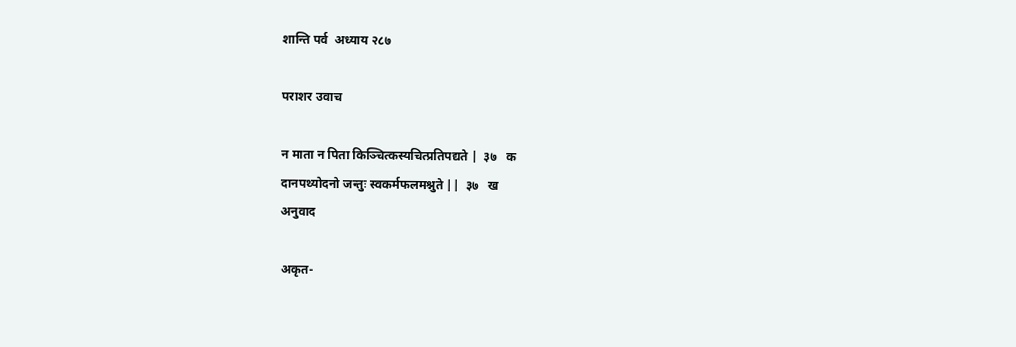शान्ति पर्व  अध्याय २८७

पराशर उवाच

न माता न पिता किञ्चित्कस्यचित्प्रतिपद्यते |  ३७   क
दानपथ्योदनो जन्तुः स्वकर्मफलमश्नुते ||  ३७   ख
अनुवाद

अकृत-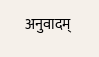अनुवादम्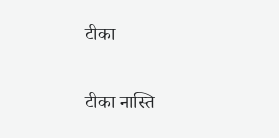टीका

टीका नास्ति